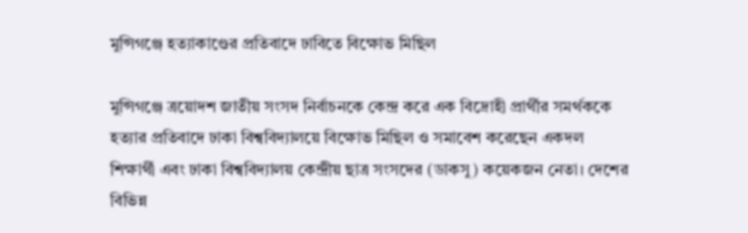মুন্সিগঞ্জে হত্যাকাণ্ডের প্রতিবাদে ঢাবিতে বিক্ষোভ মিছিল

মুন্সিগঞ্জে ত্রয়োদশ জাতীয় সংসদ নির্বাচনকে কেন্দ্র করে এক বিদ্রোহী প্রার্থীর সমর্থককে হত্যার প্রতিবাদে ঢাকা বিশ্ববিদ্যালয়ে বিক্ষোভ মিছিল ও সমাবেশ করেছেন একদল শিক্ষার্থী এবং ঢাকা বিশ্ববিদ্যালয় কেন্দ্রীয় ছাত্র সংসদের (ডাকসু) কয়েকজন নেতা। দেশের বিভিন্ন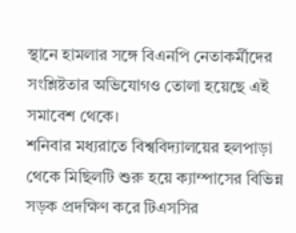স্থানে হামলার সঙ্গে বিএনপি নেতাকর্মীদের সংশ্লিষ্টতার অভিযোগও তোলা হয়েছে এই সমাবেশ থেকে।
শনিবার মধ্যরাতে বিশ্ববিদ্যালয়ের হলপাড়া থেকে মিছিলটি শুরু হয়ে ক্যাম্পাসের বিভিন্ন সড়ক প্রদক্ষিণ করে টিএসসির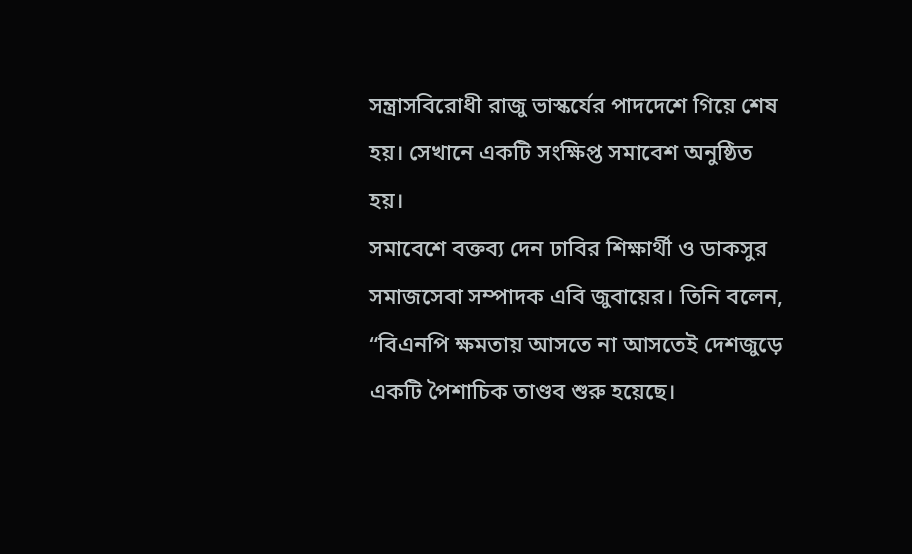সন্ত্রাসবিরোধী রাজু ভাস্কর্যের পাদদেশে গিয়ে শেষ হয়। সেখানে একটি সংক্ষিপ্ত সমাবেশ অনুষ্ঠিত হয়।
সমাবেশে বক্তব্য দেন ঢাবির শিক্ষার্থী ও ডাকসুর সমাজসেবা সম্পাদক এবি জুবায়ের। তিনি বলেন, “বিএনপি ক্ষমতায় আসতে না আসতেই দেশজুড়ে একটি পৈশাচিক তাণ্ডব শুরু হয়েছে।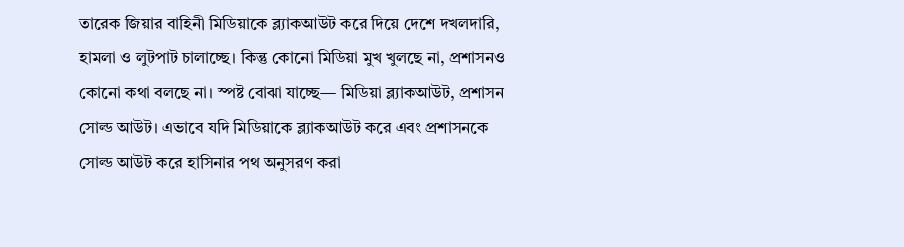তারেক জিয়ার বাহিনী মিডিয়াকে ব্ল্যাকআউট করে দিয়ে দেশে দখলদারি, হামলা ও লুটপাট চালাচ্ছে। কিন্তু কোনো মিডিয়া মুখ খুলছে না, প্রশাসনও কোনো কথা বলছে না। স্পষ্ট বোঝা যাচ্ছে— মিডিয়া ব্ল্যাকআউট, প্রশাসন সোল্ড আউট। এভাবে যদি মিডিয়াকে ব্ল্যাকআউট করে এবং প্রশাসনকে সোল্ড আউট করে হাসিনার পথ অনুসরণ করা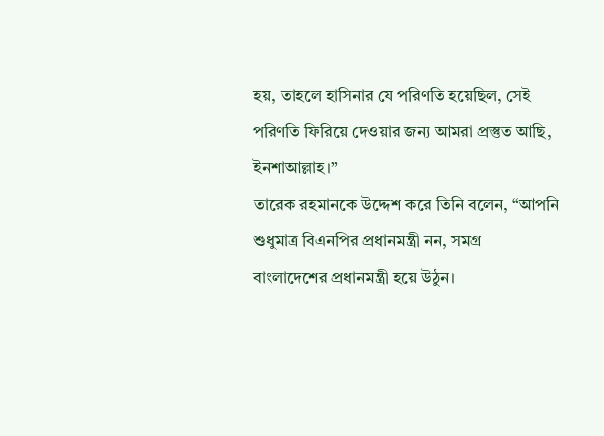হয়, তাহলে হাসিনার যে পরিণতি হয়েছিল, সেই পরিণতি ফিরিয়ে দেওয়ার জন্য আমরা প্রস্তুত আছি, ইনশাআল্লাহ।”
তারেক রহমানকে উদ্দেশ করে তিনি বলেন, “আপনি শুধুমাত্র বিএনপির প্রধানমন্ত্রী নন, সমগ্র বাংলাদেশের প্রধানমন্ত্রী হয়ে উঠুন।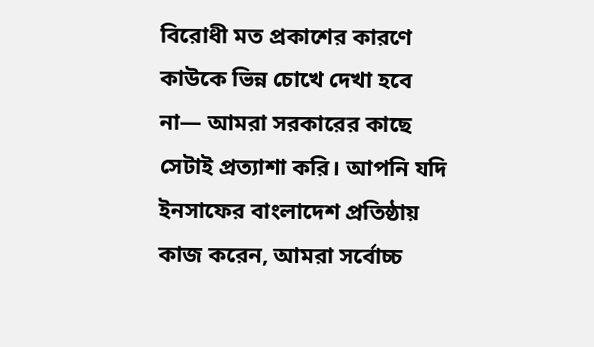বিরোধী মত প্রকাশের কারণে কাউকে ভিন্ন চোখে দেখা হবে না— আমরা সরকারের কাছে সেটাই প্রত্যাশা করি। আপনি যদি ইনসাফের বাংলাদেশ প্রতিষ্ঠায় কাজ করেন, আমরা সর্বোচ্চ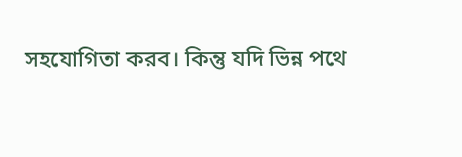সহযোগিতা করব। কিন্তু যদি ভিন্ন পথে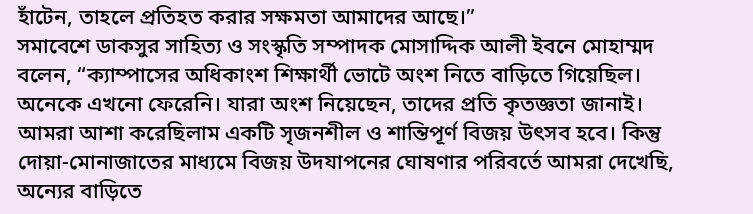হাঁটেন, তাহলে প্রতিহত করার সক্ষমতা আমাদের আছে।”
সমাবেশে ডাকসুর সাহিত্য ও সংস্কৃতি সম্পাদক মোসাদ্দিক আলী ইবনে মোহাম্মদ বলেন, “ক্যাম্পাসের অধিকাংশ শিক্ষার্থী ভোটে অংশ নিতে বাড়িতে গিয়েছিল। অনেকে এখনো ফেরেনি। যারা অংশ নিয়েছেন, তাদের প্রতি কৃতজ্ঞতা জানাই। আমরা আশা করেছিলাম একটি সৃজনশীল ও শান্তিপূর্ণ বিজয় উৎসব হবে। কিন্তু দোয়া-মোনাজাতের মাধ্যমে বিজয় উদযাপনের ঘোষণার পরিবর্তে আমরা দেখেছি, অন্যের বাড়িতে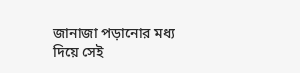জানাজা পড়ানোর মধ্য দিয়ে সেই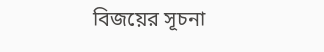বিজয়ের সূচনা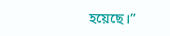হয়েছে।”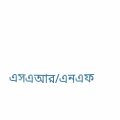এসএআর/এনএফ